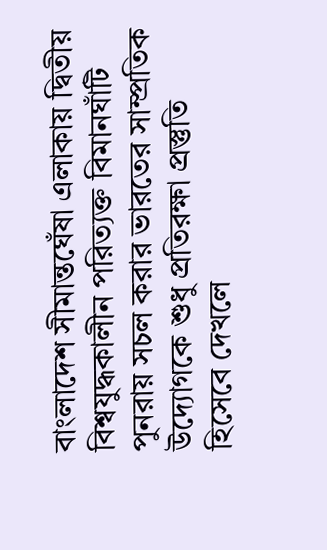বাংলাদেশ সীমান্তঘেঁষা এলাকায় দ্বিতীয় বিশ্বযুদ্ধকালীন পরিত্যক্ত বিমানঘাঁটি পুনরায় সচল করার ভারতের সাম্প্রতিক উদ্যোগকে শুধু প্রতিরক্ষা প্রস্তুতি হিসেবে দেখলে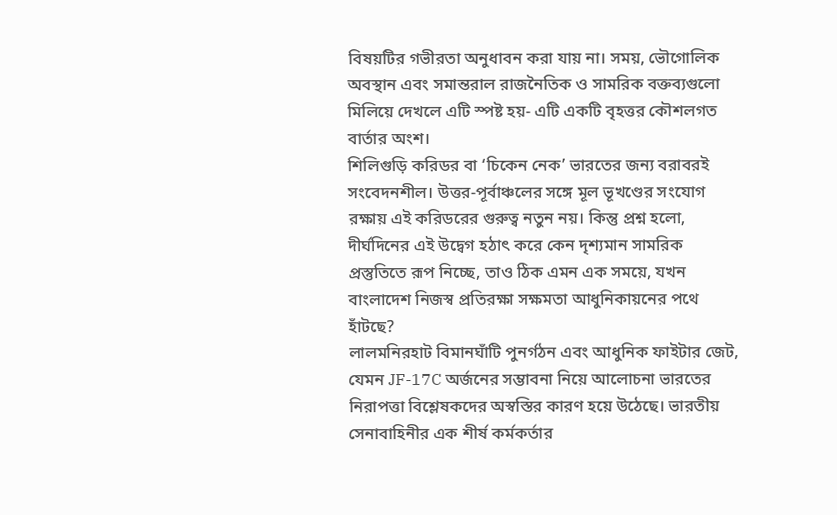বিষয়টির গভীরতা অনুধাবন করা যায় না। সময়, ভৌগোলিক অবস্থান এবং সমান্তরাল রাজনৈতিক ও সামরিক বক্তব্যগুলো মিলিয়ে দেখলে এটি স্পষ্ট হয়- এটি একটি বৃহত্তর কৌশলগত বার্তার অংশ।
শিলিগুড়ি করিডর বা ‘চিকেন নেক’ ভারতের জন্য বরাবরই সংবেদনশীল। উত্তর-পূর্বাঞ্চলের সঙ্গে মূল ভূখণ্ডের সংযোগ রক্ষায় এই করিডরের গুরুত্ব নতুন নয়। কিন্তু প্রশ্ন হলো, দীর্ঘদিনের এই উদ্বেগ হঠাৎ করে কেন দৃশ্যমান সামরিক প্রস্তুতিতে রূপ নিচ্ছে, তাও ঠিক এমন এক সময়ে, যখন বাংলাদেশ নিজস্ব প্রতিরক্ষা সক্ষমতা আধুনিকায়নের পথে হাঁটছে?
লালমনিরহাট বিমানঘাঁটি পুনর্গঠন এবং আধুনিক ফাইটার জেট, যেমন JF-17C অর্জনের সম্ভাবনা নিয়ে আলোচনা ভারতের নিরাপত্তা বিশ্লেষকদের অস্বস্তির কারণ হয়ে উঠেছে। ভারতীয় সেনাবাহিনীর এক শীর্ষ কর্মকর্তার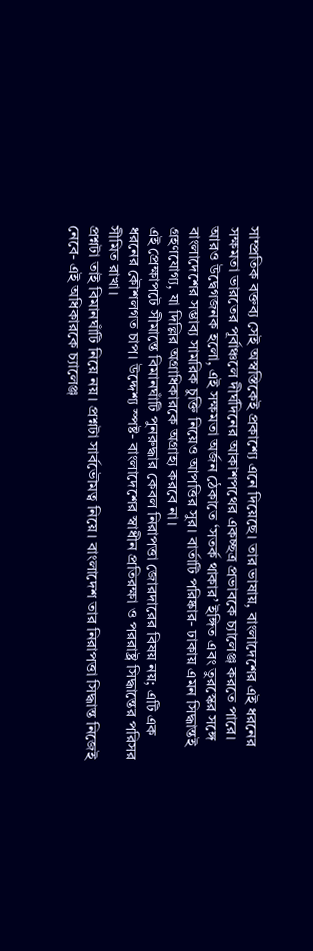সাম্প্রতিক বক্তব্য সেই অস্বস্তিকেই প্রকাশ্যে এনে দিয়েছে। তার ভাষায়, বাংলাদেশের এই ধরনের সক্ষমতা ভারতের পূর্বাঞ্চলে দীর্ঘদিনের আকাশপথের একচ্ছত্র প্রভাবকে চ্যালেঞ্জ করতে পারে।
আরও উদ্বেগজনক হলো, এই সক্ষমতা অর্জন ঠেকাতে ‘সতর্ক থাকার’ ইঙ্গিত এবং তুরস্কের সঙ্গে বাংলাদেশের সম্ভাব্য সামরিক চুক্তি নিয়েও আপত্তির সুর। বার্তাটি পরিষ্কার- ঢাকায় এমন সিদ্ধান্তই গ্রহণযোগ্য, যা দিল্লির অগ্রাধিকারকে অগ্রাহ্য করবে না।
এই প্রেক্ষাপটে সীমান্তে বিমানঘাঁটি পুনরুদ্ধার কেবল নিরাপত্তা জোরদারের বিষয় নয়; এটি এক ধরনের কৌশলগত চাপ। উদ্দেশ্য স্পষ্ট- বাংলাদেশের স্বাধীন প্রতিরক্ষা ও পররাষ্ট্র সিদ্ধান্তের পরিসর সীমিত রাখা।
প্রশ্নটা তাই বিমানঘাঁটি নিয়ে নয়। প্রশ্নটা সার্বভৌমত্ব নিয়ে। বাংলাদেশ তার নিরাপত্তা সিদ্ধান্ত নিজেই নেবে- এই অধিকারকে চ্যালেঞ্জ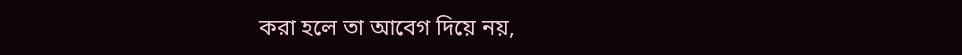করা হলে তা আবেগ দিয়ে নয়,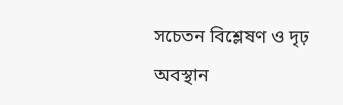সচেতন বিশ্লেষণ ও দৃঢ় অবস্থান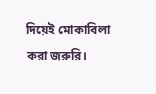দিয়েই মোকাবিলা করা জরুরি।